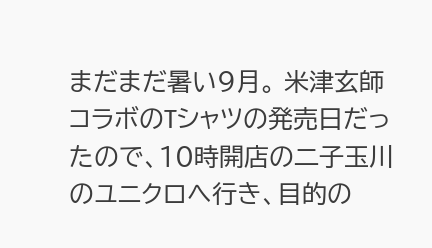まだまだ暑い9月。 米津玄師コラボのTシャツの発売日だったので、10時開店の二子玉川のユニクロへ行き、目的の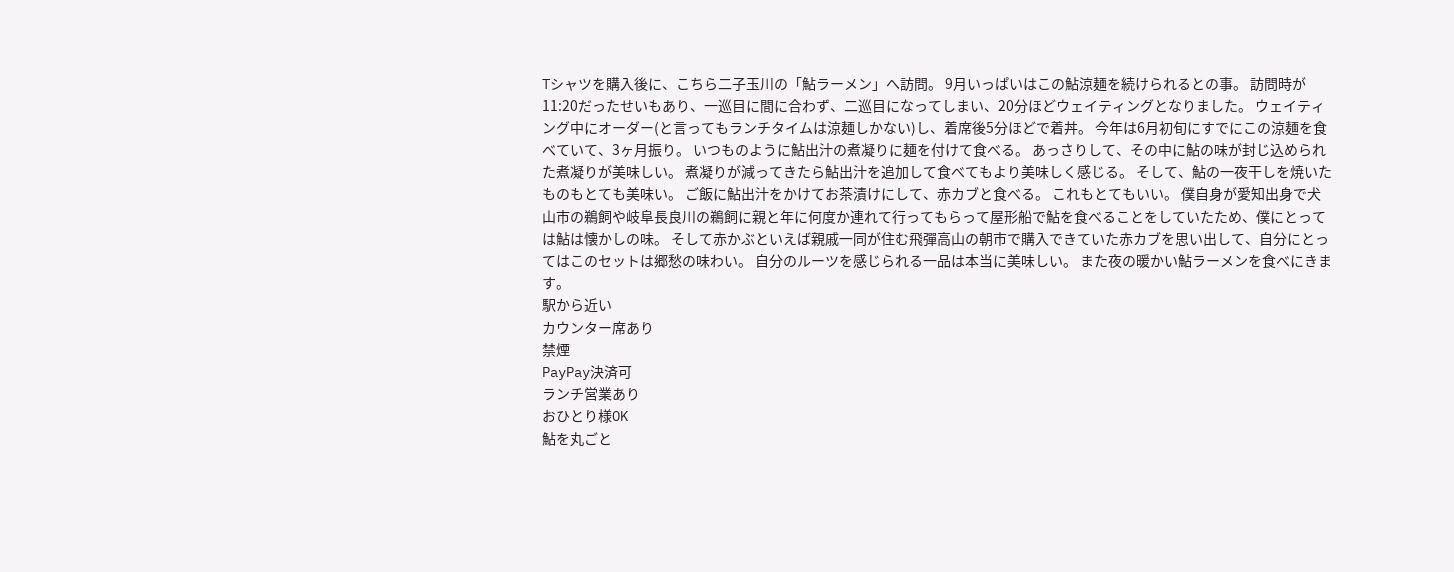Tシャツを購入後に、こちら二子玉川の「鮎ラーメン」へ訪問。 9月いっぱいはこの鮎涼麺を続けられるとの事。 訪問時が11:20だったせいもあり、一巡目に間に合わず、二巡目になってしまい、20分ほどウェイティングとなりました。 ウェイティング中にオーダー(と言ってもランチタイムは涼麺しかない)し、着席後5分ほどで着丼。 今年は6月初旬にすでにこの涼麺を食べていて、3ヶ月振り。 いつものように鮎出汁の煮凝りに麺を付けて食べる。 あっさりして、その中に鮎の味が封じ込められた煮凝りが美味しい。 煮凝りが減ってきたら鮎出汁を追加して食べてもより美味しく感じる。 そして、鮎の一夜干しを焼いたものもとても美味い。 ご飯に鮎出汁をかけてお茶漬けにして、赤カブと食べる。 これもとてもいい。 僕自身が愛知出身で犬山市の鵜飼や岐阜長良川の鵜飼に親と年に何度か連れて行ってもらって屋形船で鮎を食べることをしていたため、僕にとっては鮎は懐かしの味。 そして赤かぶといえば親戚一同が住む飛彈高山の朝市で購入できていた赤カブを思い出して、自分にとってはこのセットは郷愁の味わい。 自分のルーツを感じられる一品は本当に美味しい。 また夜の暖かい鮎ラーメンを食べにきます。
駅から近い
カウンター席あり
禁煙
PayPay決済可
ランチ営業あり
おひとり様OK
鮎を丸ごと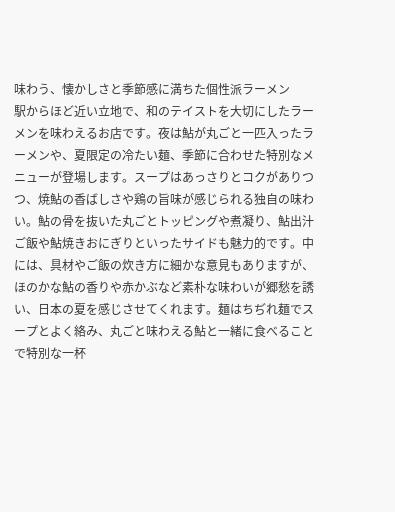味わう、懐かしさと季節感に満ちた個性派ラーメン
駅からほど近い立地で、和のテイストを大切にしたラーメンを味わえるお店です。夜は鮎が丸ごと一匹入ったラーメンや、夏限定の冷たい麺、季節に合わせた特別なメニューが登場します。スープはあっさりとコクがありつつ、焼鮎の香ばしさや鶏の旨味が感じられる独自の味わい。鮎の骨を抜いた丸ごとトッピングや煮凝り、鮎出汁ご飯や鮎焼きおにぎりといったサイドも魅力的です。中には、具材やご飯の炊き方に細かな意見もありますが、ほのかな鮎の香りや赤かぶなど素朴な味わいが郷愁を誘い、日本の夏を感じさせてくれます。麺はちぢれ麺でスープとよく絡み、丸ごと味わえる鮎と一緒に食べることで特別な一杯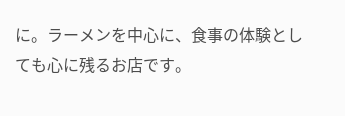に。ラーメンを中心に、食事の体験としても心に残るお店です。